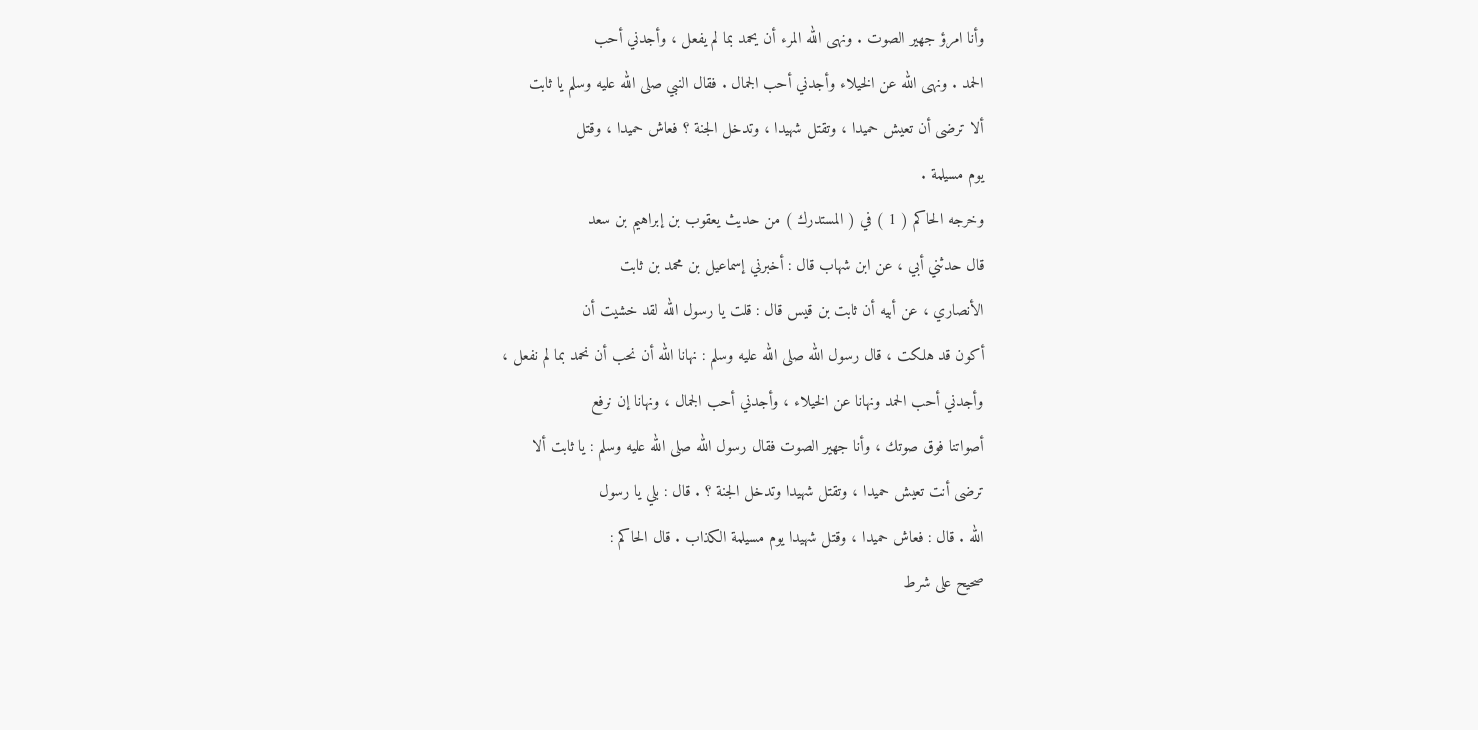وأنا امرؤ جهير الصوت . ونهى الله المرء أن يحمد بما لم يفعل ، وأجدني أحب
الحمد . ونهى الله عن الخيلاء وأجدني أحب الجمال . فقال النبي صلى الله عليه وسلم يا ثابت
ألا ترضى أن تعيش حميدا ، وتقتل شهيدا ، وتدخل الجنة ؟ فعاش حميدا ، وقتل
يوم مسيلمة .
وخرجه الحاكم ( 1 ) في ( المستدرك ) من حديث يعقوب بن إبراهيم بن سعد
قال حدثني أبي ، عن ابن شهاب قال : أخبرني إسماعيل بن محمد بن ثابت
الأنصاري ، عن أبيه أن ثابت بن قيس قال : قلت يا رسول الله لقد خشيت أن
أكون قد هلكت ، قال رسول الله صلى الله عليه وسلم : نهانا الله أن نحب أن نحمد بما لم نفعل ،
وأجدني أحب الحمد ونهانا عن الخيلاء ، وأجدني أحب الجمال ، ونهانا إن نرفع
أصواتنا فوق صوتك ، وأنا جهير الصوت فقال رسول الله صلى الله عليه وسلم : يا ثابت ألا
ترضى أنت تعيش حميدا ، وتقتل شهيدا وتدخل الجنة ؟ . قال : بلي يا رسول
الله . قال : فعاش حميدا ، وقتل شهيدا يوم مسيلمة الكذاب . قال الحاكم :
صحيح على شرط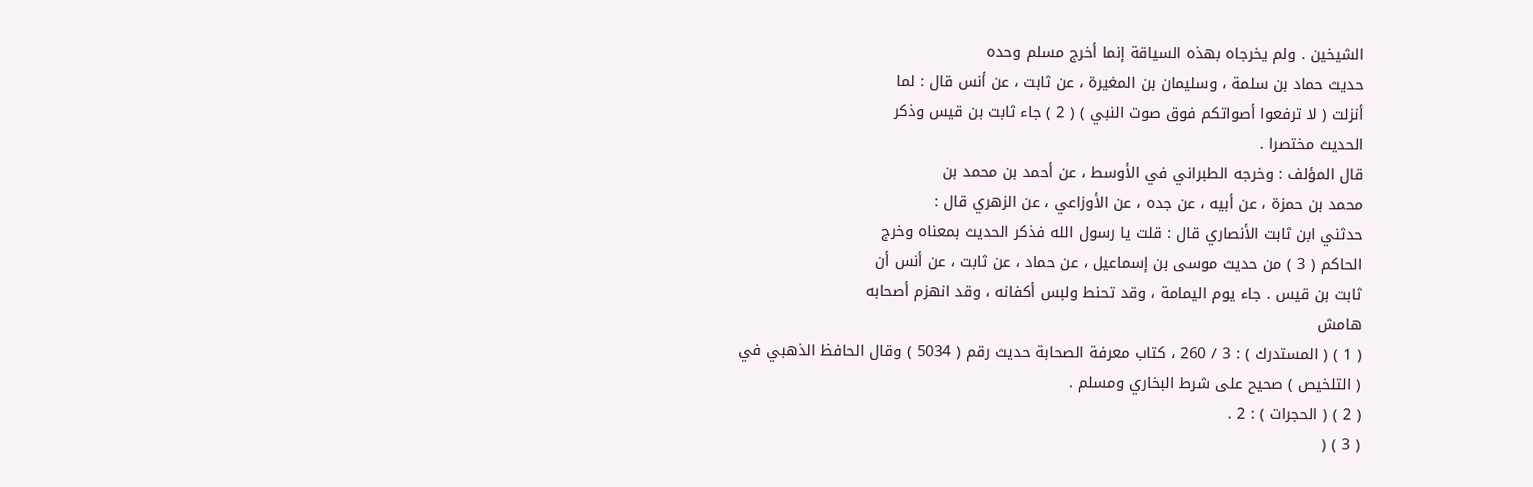الشيخين . ولم يخرجاه بهذه السياقة إنما أخرج مسلم وحده
حديث حماد بن سلمة ، وسليمان بن المغيرة ، عن ثابت ، عن أنس قال : لما
أنزلت ( لا ترفعوا أصواتكم فوق صوت النبي ) ( 2 ) جاء ثابت بن قيس وذكر
الحديث مختصرا .
قال المؤلف : وخرجه الطبراني في الأوسط ، عن أحمد بن محمد بن
محمد بن حمزة ، عن أبيه ، عن جده ، عن الأوزاعي ، عن الزهري قال :
حدثني ابن ثابت الأنصاري قال : قلت يا رسول الله فذكر الحديث بمعناه وخرج
الحاكم ( 3 ) من حديث موسى بن إسماعيل ، عن حماد ، عن ثابت ، عن أنس أن
ثابت بن قيس . جاء يوم اليمامة ، وقد تحنط ولبس أكفانه ، وقد انهزم أصحابه
هامش
( 1 ) ( المستدرك ) : 3 / 260 ، كتاب معرفة الصحابة حديث رقم ( 5034 ) وقال الحافظ الذهبي في
( التلخيص ) صحيح على شرط البخاري ومسلم .
( 2 ) ( الحجرات ) : 2 .
( 3 ) (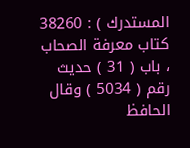المستدرك ) : 38260 كتاب معرفة الصحاب ، باب ( 31 ) حديث رقم ( 5034 ) وقال الحافظ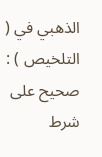الذهبي في ( التلخيص ) : صحيح على شرط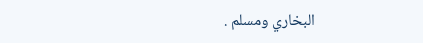البخاري ومسلم .